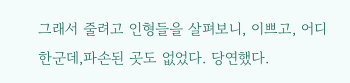그래서 줄려고 인형들을 살펴보니, 이쁘고, 어디 한군데,파손된 곳도 없었다. 당연했다.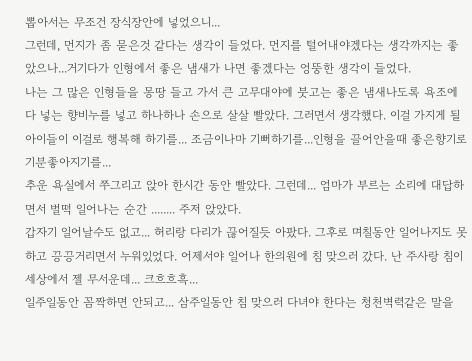뽑아서는 무조건 장식장안에 넣었으니...
그런데, 먼지가 좀 묻은것 같다는 생각이 들었다. 먼지를 털어내야겠다는 생각까지는 좋았으나...거기다가 인형에서 좋은 냄새가 나면 좋겠다는 엉뚱한 생각이 들었다.
나는 그 많은 인형들을 몽땅 들고 가서 큰 고무대야에 붓고는 좋은 냄새나도록 욕조에다 넣는 향비누를 넣고 하나하나 손으로 살살 빨았다. 그러면서 생각했다. 이걸 가지게 될 아이들이 이걸로 행복해 하기를... 조금이나마 기뻐하기를...인형을 끌어안을때 좋은향기로 기분좋아지기를...
추운 욕실에서 쭈그리고 앉아 한시간 동안 빨았다. 그런데... 엄마가 부르는 소리에 대답하면서 벌떡 일어나는 순간 ........ 주저 앉았다.
갑자기 일어날수도 없고... 허리랑 다리가 끊어질듯 아팠다. 그후로 며칠동안 일어나지도 못하고 끙끙거리면서 누워있었다. 어제서야 일어나 한의원에 침 맞으러 갔다. 난 주사랑 침이 세상에서 젤 무서운데... 크흐흐흑...
일주일동안 꼼짝하면 안되고... 삼주일동안 침 맞으러 다녀야 한다는 청천벽력같은 말을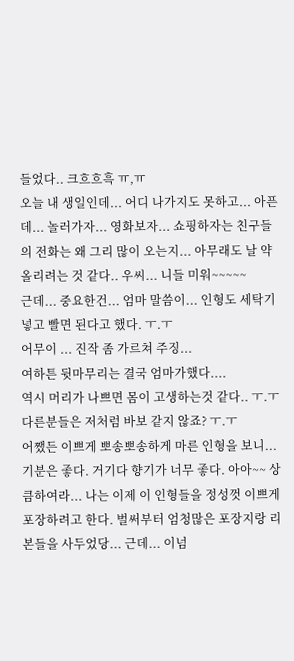들었다.. 크흐흐흑 ㅠ,ㅠ
오늘 내 생일인데... 어디 나가지도 못하고... 아픈데... 놀러가자... 영화보자... 쇼핑하자는 친구들의 전화는 왜 그리 많이 오는지... 아무래도 날 약올리려는 것 같다.. 우씨... 니들 미워~~~~~
근데... 중요한건... 엄마 말씀이... 인형도 세탁기 넣고 빨면 된다고 했다. ㅜ.ㅜ
어무이 ... 진작 좀 가르쳐 주징...
여하튼 뒷마무리는 결국 엄마가했다....
역시 머리가 나쁘면 몸이 고생하는것 같다.. ㅜ.ㅜ 다른분들은 저처럼 바보 같지 않죠? ㅜ.ㅜ
어쨌든 이쁘게 뽀송뽀송하게 마른 인형을 보니... 기분은 좋다. 거기다 향기가 너무 좋다. 아아~~ 상큼하여라... 나는 이제 이 인형들을 정성껏 이쁘게 포장하려고 한다. 벌써부터 엄청많은 포장지랑 리본들을 사두었당... 근데... 이넘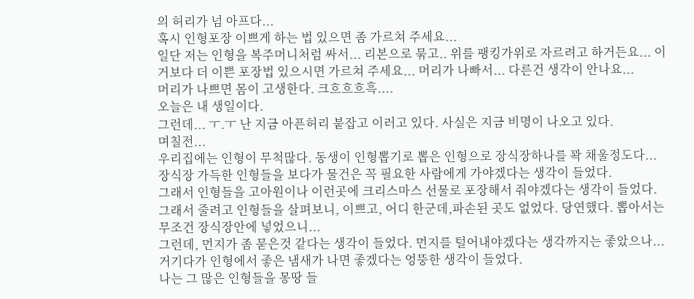의 허리가 넘 아프다...
혹시 인형포장 이쁘게 하는 법 있으면 좀 가르쳐 주세요...
일단 저는 인형을 복주머니처럼 싸서... 리본으로 묶고.. 위를 팽킹가위로 자르려고 하거든요... 이거보다 더 이쁜 포장법 있으시면 가르쳐 주세요... 머리가 나빠서... 다른건 생각이 안나요...
머리가 나쁘면 몸이 고생한다. 크흐흐흐흑....
오늘은 내 생일이다.
그런데... ㅜ.ㅜ 난 지금 아픈허리 붙잡고 이러고 있다. 사실은 지금 비명이 나오고 있다.
며칠전...
우리집에는 인형이 무척많다. 동생이 인형뽑기로 뽑은 인형으로 장식장하나를 꽉 채울정도다...
장식장 가득한 인형들을 보다가 물건은 꼭 필요한 사람에게 가야겠다는 생각이 들었다.
그래서 인형들을 고아원이나 이런곳에 크리스마스 선물로 포장해서 줘야겠다는 생각이 들었다.
그래서 줄려고 인형들을 살펴보니, 이쁘고, 어디 한군데,파손된 곳도 없었다. 당연했다. 뽑아서는 무조건 장식장안에 넣었으니...
그런데, 먼지가 좀 묻은것 같다는 생각이 들었다. 먼지를 털어내야겠다는 생각까지는 좋았으나...거기다가 인형에서 좋은 냄새가 나면 좋겠다는 엉뚱한 생각이 들었다.
나는 그 많은 인형들을 몽땅 들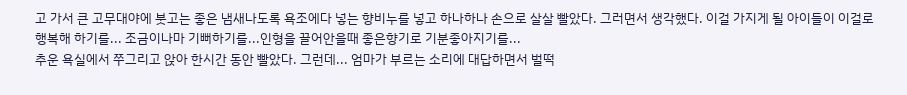고 가서 큰 고무대야에 붓고는 좋은 냄새나도록 욕조에다 넣는 향비누를 넣고 하나하나 손으로 살살 빨았다. 그러면서 생각했다. 이걸 가지게 될 아이들이 이걸로 행복해 하기를... 조금이나마 기뻐하기를...인형을 끌어안을때 좋은향기로 기분좋아지기를...
추운 욕실에서 쭈그리고 앉아 한시간 동안 빨았다. 그런데... 엄마가 부르는 소리에 대답하면서 벌떡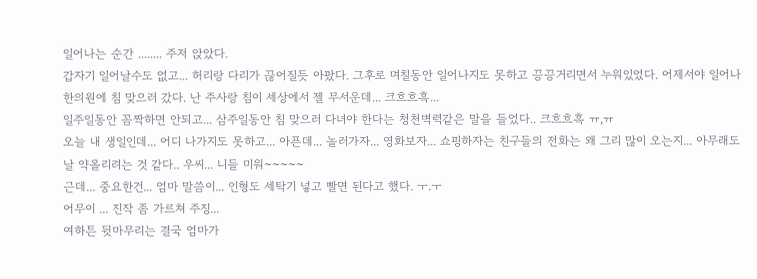일어나는 순간 ........ 주저 앉았다.
갑자기 일어날수도 없고... 허리랑 다리가 끊어질듯 아팠다. 그후로 며칠동안 일어나지도 못하고 끙끙거리면서 누워있었다. 어제서야 일어나 한의원에 침 맞으러 갔다. 난 주사랑 침이 세상에서 젤 무서운데... 크흐흐흑...
일주일동안 꼼짝하면 안되고... 삼주일동안 침 맞으러 다녀야 한다는 청천벽력같은 말을 들었다.. 크흐흐흑 ㅠ,ㅠ
오늘 내 생일인데... 어디 나가지도 못하고... 아픈데... 놀러가자... 영화보자... 쇼핑하자는 친구들의 전화는 왜 그리 많이 오는지... 아무래도 날 약올리려는 것 같다.. 우씨... 니들 미워~~~~~
근데... 중요한건... 엄마 말씀이... 인형도 세탁기 넣고 빨면 된다고 했다. ㅜ.ㅜ
어무이 ... 진작 좀 가르쳐 주징...
여하튼 뒷마무리는 결국 엄마가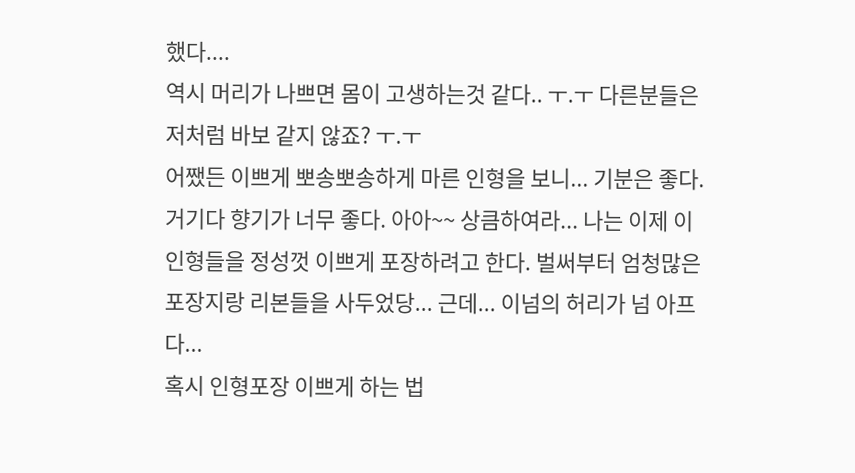했다....
역시 머리가 나쁘면 몸이 고생하는것 같다.. ㅜ.ㅜ 다른분들은 저처럼 바보 같지 않죠? ㅜ.ㅜ
어쨌든 이쁘게 뽀송뽀송하게 마른 인형을 보니... 기분은 좋다. 거기다 향기가 너무 좋다. 아아~~ 상큼하여라... 나는 이제 이 인형들을 정성껏 이쁘게 포장하려고 한다. 벌써부터 엄청많은 포장지랑 리본들을 사두었당... 근데... 이넘의 허리가 넘 아프다...
혹시 인형포장 이쁘게 하는 법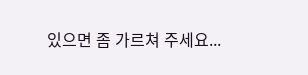있으면 좀 가르쳐 주세요...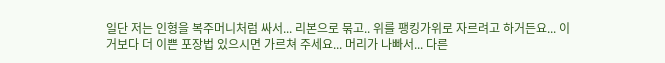일단 저는 인형을 복주머니처럼 싸서... 리본으로 묶고.. 위를 팽킹가위로 자르려고 하거든요... 이거보다 더 이쁜 포장법 있으시면 가르쳐 주세요... 머리가 나빠서... 다른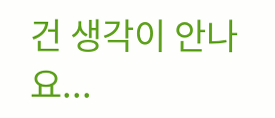건 생각이 안나요...